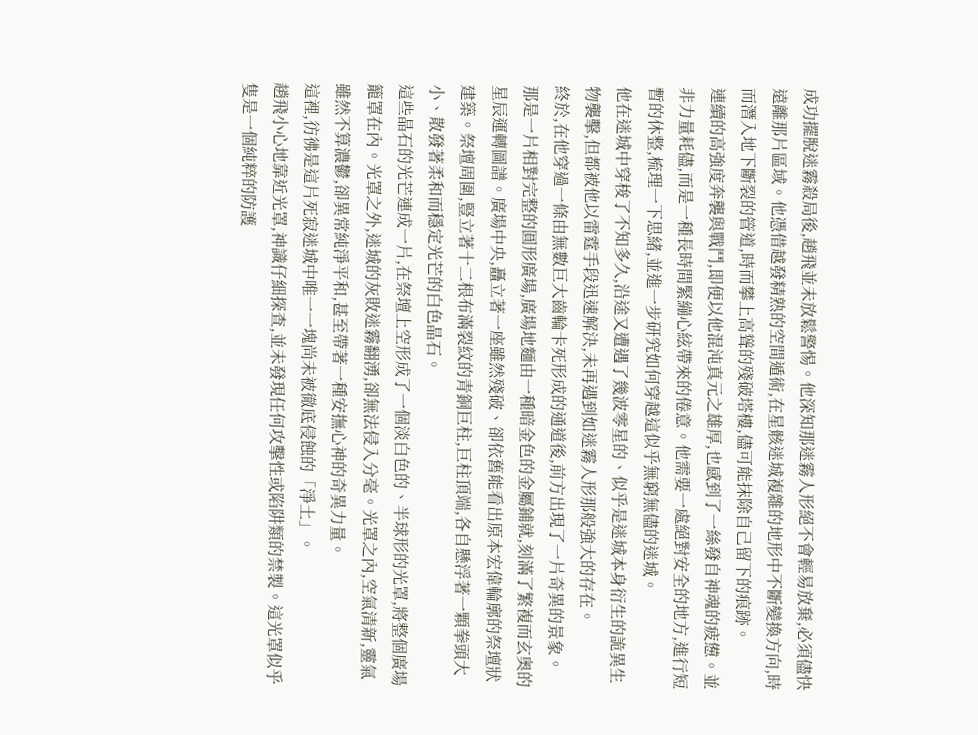成功擺脫迷霧殺局後,趙飛並未放鬆警惕。他深知那迷霧人形絕不會輕易放棄,必須儘快遠離那片區域。他憑借越發精熟的空間遁術,在星骸迷城複雜的地形中不斷變換方向,時而潛入地下斷裂的管道,時而攀上高聳的殘破塔樓,儘可能抹除自己留下的痕跡。
連續的高強度奔襲與戰鬥,即便以他混沌真元之雄厚,也感到了一絲發自神魂的疲憊。並非力量耗儘,而是一種長時間緊繃心絃帶來的倦意。他需要一處絕對安全的地方,進行短暫的休整,梳理一下思緒,並進一步研究如何穿越這似乎無窮無儘的迷城。
他在迷城中穿梭了不知多久,沿途又遭遇了幾波零星的、似乎是迷城本身衍生的詭異生物襲擊,但都被他以雷霆手段迅速解決,未再遇到如迷霧人形那般強大的存在。
終於,在他穿過一條由無數巨大齒輪卡死形成的通道後,前方出現了一片奇異的景象。
那是一片相對完整的圓形廣場,廣場地麵由一種暗金色的金屬鋪就,刻滿了繁複而玄奧的星辰運轉圖譜。廣場中央,矗立著一座雖然殘破、卻依舊能看出原本宏偉輪廓的祭壇狀建築。祭壇周圍,豎立著十二根布滿裂紋的青銅巨柱,巨柱頂端,各自懸浮著一顆拳頭大小、散發著柔和而穩定光芒的白色晶石。
這些晶石的光芒連成一片,在祭壇上空形成了一個淡白色的、半球形的光罩,將整個廣場籠罩在內。光罩之外,迷城的灰敗迷霧翻湧,卻無法侵入分毫。光罩之內,空氣清新,靈氣雖然不算濃鬱,卻異常純淨平和,甚至帶著一種安撫心神的奇異力量。
這裡,彷彿是這片死寂迷城中唯一一塊尚未被徹底侵蝕的「淨土」。
趙飛小心地靠近光罩,神識仔細探查,並未發現任何攻擊性或陷阱類的禁製。這光罩似乎隻是一個純粹的防護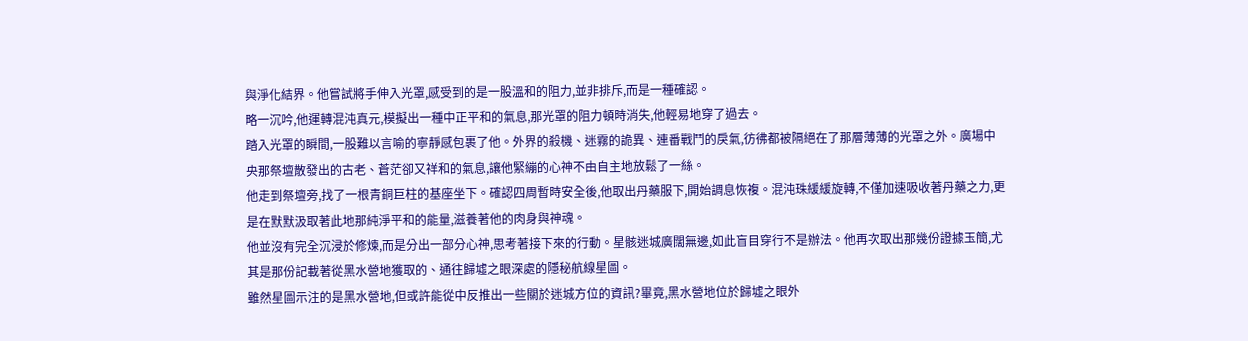與淨化結界。他嘗試將手伸入光罩,感受到的是一股溫和的阻力,並非排斥,而是一種確認。
略一沉吟,他運轉混沌真元,模擬出一種中正平和的氣息,那光罩的阻力頓時消失,他輕易地穿了過去。
踏入光罩的瞬間,一股難以言喻的寧靜感包裹了他。外界的殺機、迷霧的詭異、連番戰鬥的戾氣,彷彿都被隔絕在了那層薄薄的光罩之外。廣場中央那祭壇散發出的古老、蒼茫卻又祥和的氣息,讓他緊繃的心神不由自主地放鬆了一絲。
他走到祭壇旁,找了一根青銅巨柱的基座坐下。確認四周暫時安全後,他取出丹藥服下,開始調息恢複。混沌珠緩緩旋轉,不僅加速吸收著丹藥之力,更是在默默汲取著此地那純淨平和的能量,滋養著他的肉身與神魂。
他並沒有完全沉浸於修煉,而是分出一部分心神,思考著接下來的行動。星骸迷城廣闊無邊,如此盲目穿行不是辦法。他再次取出那幾份證據玉簡,尤其是那份記載著從黑水營地獲取的、通往歸墟之眼深處的隱秘航線星圖。
雖然星圖示注的是黑水營地,但或許能從中反推出一些關於迷城方位的資訊?畢竟,黑水營地位於歸墟之眼外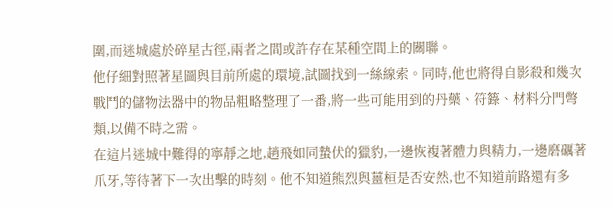圍,而迷城處於碎星古徑,兩者之間或許存在某種空間上的關聯。
他仔細對照著星圖與目前所處的環境,試圖找到一絲線索。同時,他也將得自影殺和幾次戰鬥的儲物法器中的物品粗略整理了一番,將一些可能用到的丹藥、符籙、材料分門彆類,以備不時之需。
在這片迷城中難得的寧靜之地,趙飛如同蟄伏的獵豹,一邊恢複著體力與精力,一邊磨礪著爪牙,等待著下一次出擊的時刻。他不知道熊烈與薑桓是否安然,也不知道前路還有多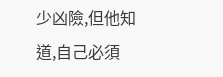少凶險,但他知道,自己必須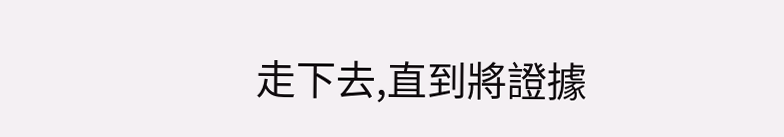走下去,直到將證據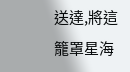送達,將這籠罩星海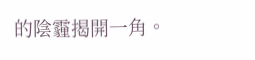的陰霾揭開一角。